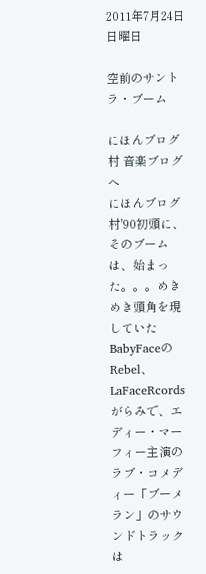2011年7月24日日曜日

空前のサントラ・ブーム

にほんブログ村 音楽ブログへ
にほんブログ村'90初頭に、そのブームは、始まった。。。めきめき頭角を現していたBabyFaceのRebel、LaFaceRcordsがらみで、エディー・マーフィー主演のラブ・コメディー「ブーメラン」のサウンドトラックは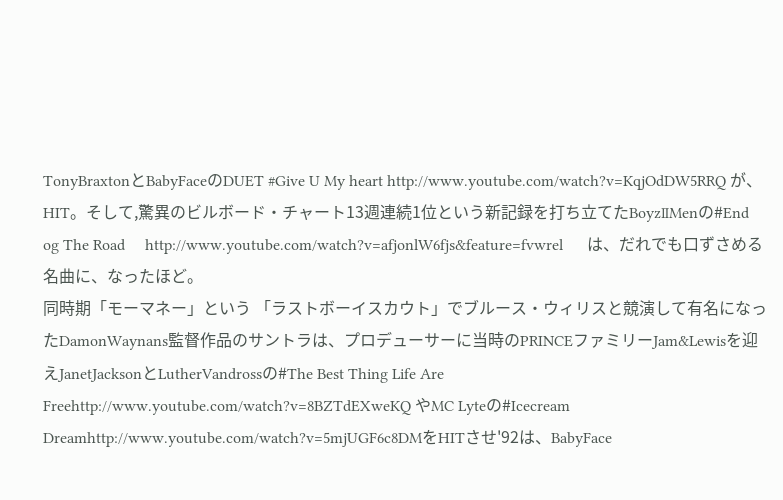TonyBraxtonとBabyFaceのDUET #Give U My heart http://www.youtube.com/watch?v=KqjOdDW5RRQ が、HIT。そして,驚異のビルボード・チャート13週連続1位という新記録を打ち立てたBoyzⅡMenの#End og The Road     http://www.youtube.com/watch?v=afjonlW6fjs&feature=fvwrel      は、だれでも口ずさめる名曲に、なったほど。
同時期「モーマネー」という 「ラストボーイスカウト」でブルース・ウィリスと競演して有名になったDamonWaynans監督作品のサントラは、プロデューサーに当時のPRINCEファミリーJam&Lewisを迎えJanetJacksonとLutherVandrossの#The Best Thing Life Are Freehttp://www.youtube.com/watch?v=8BZTdEXweKQ やMC Lyteの#Icecream Dreamhttp://www.youtube.com/watch?v=5mjUGF6c8DMをHITさせ'92は、BabyFace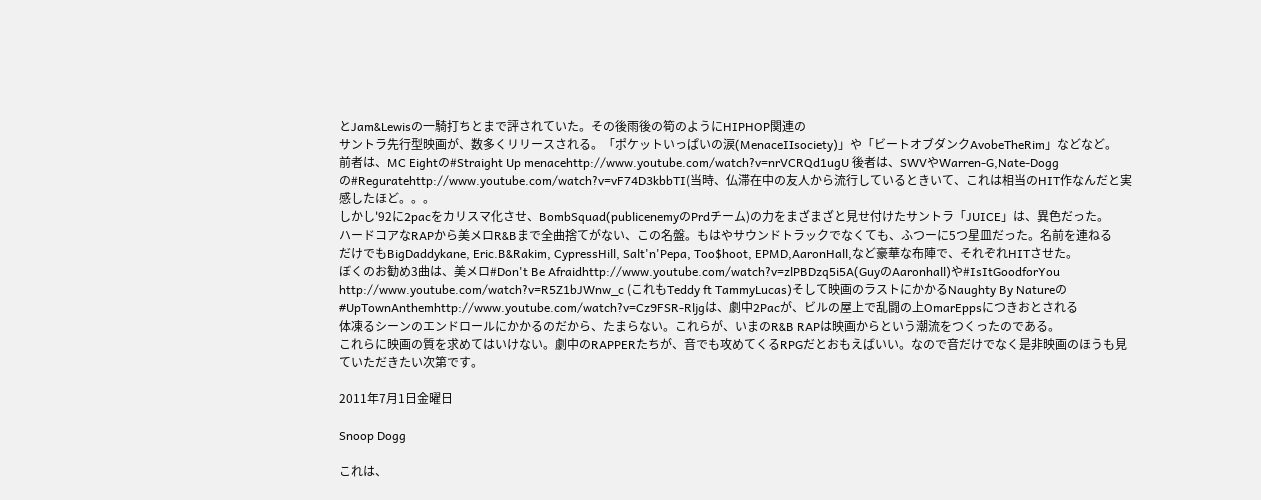とJam&Lewisの一騎打ちとまで評されていた。その後雨後の筍のようにHIPHOP関連の
サントラ先行型映画が、数多くリリースされる。「ポケットいっぱいの涙(MenaceⅡsociety)」や「ビートオブダンクAvobeTheRim」などなど。
前者は、MC Eightの#Straight Up menacehttp://www.youtube.com/watch?v=nrVCRQd1ugU 後者は、SWVやWarren-G,Nate-Doggの#Reguratehttp://www.youtube.com/watch?v=vF74D3kbbTI(当時、仏滞在中の友人から流行しているときいて、これは相当のHIT作なんだと実感したほど。。。
しかし'92に2pacをカリスマ化させ、BombSquad(publicenemyのPrdチーム)の力をまざまざと見せ付けたサントラ「JUICE」は、異色だった。
ハードコアなRAPから美メロR&Bまで全曲捨てがない、この名盤。もはやサウンドトラックでなくても、ふつーに5つ星皿だった。名前を連ねる
だけでもBigDaddykane, Eric.B&Rakim, CypressHill, Salt'n'Pepa, Too$hoot, EPMD,AaronHall,など豪華な布陣で、それぞれHITさせた。
ぼくのお勧め3曲は、美メロ#Don't Be Afraidhttp://www.youtube.com/watch?v=zlPBDzq5i5A(GuyのAaronhall)や#IsItGoodforYou
http://www.youtube.com/watch?v=R5Z1bJWnw_c (これもTeddy ft TammyLucas)そして映画のラストにかかるNaughty By Natureの
#UpTownAnthemhttp://www.youtube.com/watch?v=Cz9FSR-Rljgは、劇中2Pacが、ビルの屋上で乱闘の上OmarEppsにつきおとされる
体凍るシーンのエンドロールにかかるのだから、たまらない。これらが、いまのR&B RAPは映画からという潮流をつくったのである。
これらに映画の質を求めてはいけない。劇中のRAPPERたちが、音でも攻めてくるRPGだとおもえばいい。なので音だけでなく是非映画のほうも見ていただきたい次第です。

2011年7月1日金曜日

Snoop Dogg

これは、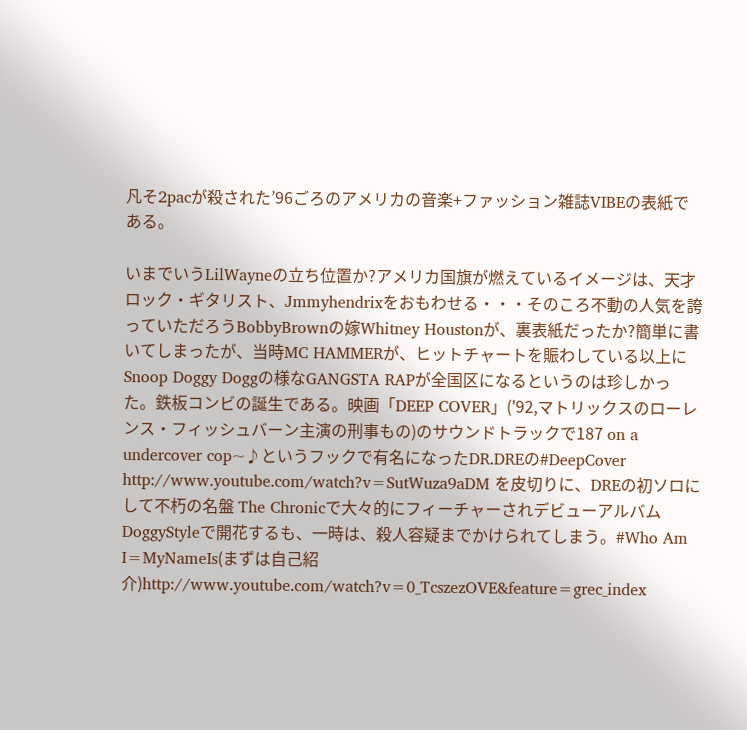凡そ2pacが殺された’96ごろのアメリカの音楽+ファッション雑誌VIBEの表紙である。

いまでいうLilWayneの立ち位置か?アメリカ国旗が燃えているイメージは、天才ロック・ギタリスト、Jmmyhendrixをおもわせる・・・そのころ不動の人気を誇っていただろうBobbyBrownの嫁Whitney Houstonが、裏表紙だったか?簡単に書いてしまったが、当時MC HAMMERが、ヒットチャートを賑わしている以上にSnoop Doggy Doggの様なGANGSTA RAPが全国区になるというのは珍しかった。鉄板コンビの誕生である。映画「DEEP COVER」('92,マトリックスのローレンス・フィッシュバーン主演の刑事もの)のサウンドトラックで187 on a undercover cop~♪というフックで有名になったDR.DREの#DeepCover http://www.youtube.com/watch?v=SutWuza9aDM を皮切りに、DREの初ソロにして不朽の名盤 The Chronicで大々的にフィーチャーされデビューアルバムDoggyStyleで開花するも、一時は、殺人容疑までかけられてしまう。#Who Am I=MyNameIs(まずは自己紹介)http://www.youtube.com/watch?v=0_TcszezOVE&feature=grec_index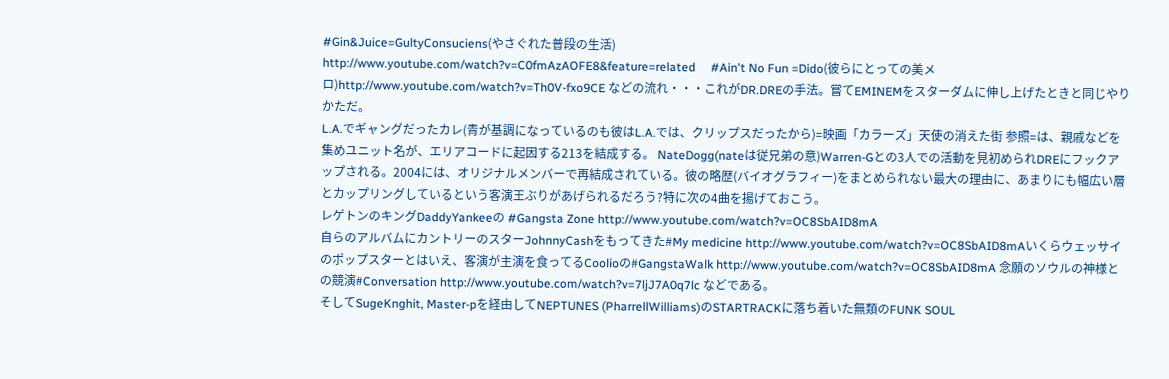#Gin&Juice=GultyConsuciens(やさぐれた普段の生活)
http://www.youtube.com/watch?v=C0fmAzAOFE8&feature=related     #Ain't No Fun =Dido(彼らにとっての美メロ)http://www.youtube.com/watch?v=Th0V-fxo9CE などの流れ・・・これがDR.DREの手法。嘗てEMINEMをスターダムに伸し上げたときと同じやりかただ。
L.A.でギャングだったカレ(青が基調になっているのも彼はL.A.では、クリップスだったから)=映画「カラーズ」天使の消えた街 参照=は、親戚などを集めユニット名が、エリアコードに起因する213を結成する。 NateDogg(nateは従兄弟の意)Warren-Gとの3人での活動を見初められDREにフックアップされる。2004には、オリジナルメンバーで再結成されている。彼の略歴(バイオグラフィー)をまとめられない最大の理由に、あまりにも幅広い層とカップリングしているという客演王ぶりがあげられるだろう?特に次の4曲を揚げておこう。
レゲトンのキングDaddyYankeeの #Gangsta Zone http://www.youtube.com/watch?v=OC8SbAID8mA
自らのアルバムにカントリーのスターJohnnyCashをもってきた#My medicine http://www.youtube.com/watch?v=OC8SbAID8mAいくらウェッサイのポップスターとはいえ、客演が主演を食ってるCoolioの#GangstaWalk http://www.youtube.com/watch?v=OC8SbAID8mA 念願のソウルの神様との競演#Conversation http://www.youtube.com/watch?v=7ljJ7A0q7lc などである。
そしてSugeKnghit, Master-pを経由してNEPTUNES (PharrellWilliams)のSTARTRACKに落ち着いた無類のFUNK SOUL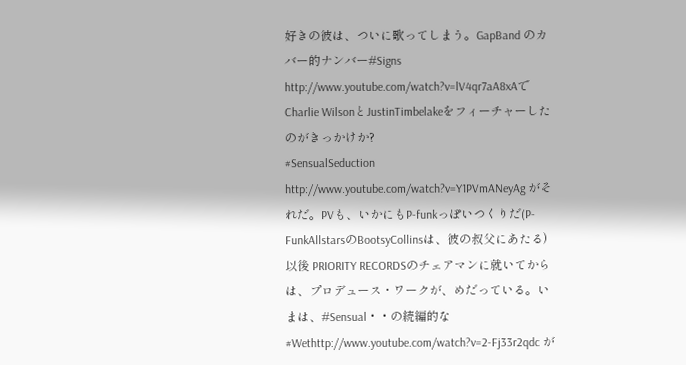好きの彼は、ついに歌ってしまう。GapBand のカバー的ナンバー#Signs http://www.youtube.com/watch?v=lV4qr7aA8xAでCharlie WilsonとJustinTimbelakeをフィーチャーしたのがきっかけか?
#SensualSeduction http://www.youtube.com/watch?v=Y1PVmANeyAg がそれだ。PVも、いかにもP-funkっぽいつくりだ(P-FunkAllstarsのBootsyCollinsは、彼の叔父にあたる)以後 PRIORITY RECORDSのチェアマンに就いてからは、プロデュース・ワークが、めだっている。いまは、#Sensual・・の続編的な
#Wethttp://www.youtube.com/watch?v=2-Fj33r2qdc が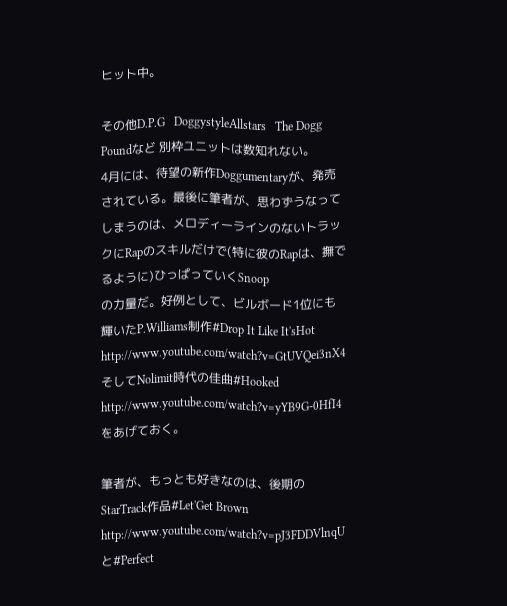ヒット中。

その他D.P.G   DoggystyleAllstars   The Dogg Poundなど 別枠ユニットは数知れない。
4月には、待望の新作Doggumentaryが、発売されている。最後に筆者が、思わずうなってしまうのは、メロディーラインのないトラックにRapのスキルだけで(特に彼のRapは、撫でるように)ひっぱっていくSnoop
の力量だ。好例として、ビルボード1位にも輝いたP.Williams制作#Drop It Like It'sHot http://www.youtube.com/watch?v=GtUVQei3nX4そしてNolimit時代の佳曲#Hooked http://www.youtube.com/watch?v=yYB9G-0HfI4 をあげておく。

筆者が、もっとも好きなのは、後期のStarTrack作品#Let'Get Brown http://www.youtube.com/watch?v=pJ3FDDVlnqUと#Perfect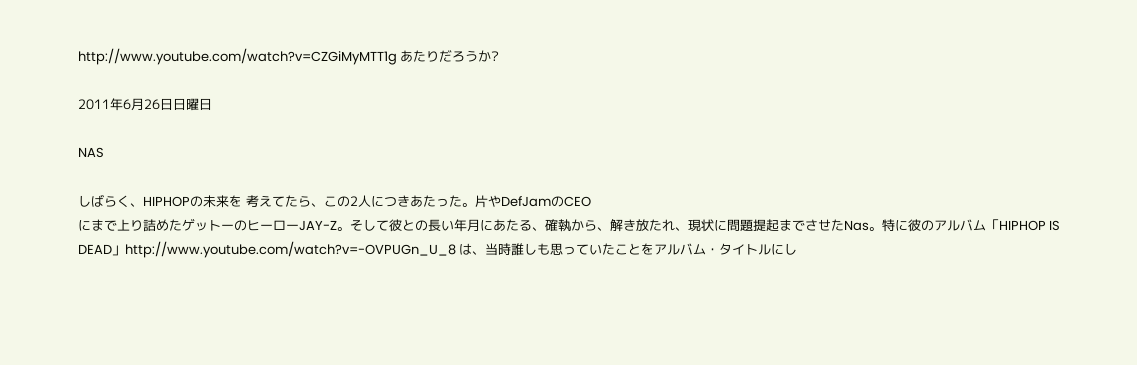http://www.youtube.com/watch?v=CZGiMyMTT1g あたりだろうか?

2011年6月26日日曜日

NAS

しばらく、HIPHOPの未来を 考えてたら、この2人につきあたった。片やDefJamのCEO
にまで上り詰めたゲットーのヒーローJAY-Z。そして彼との長い年月にあたる、確執から、解き放たれ、現状に問題提起までさせたNas。特に彼のアルバム「HIPHOP IS DEAD」http://www.youtube.com/watch?v=-OVPUGn_U_8 は、当時誰しも思っていたことをアルバム・タイトルにし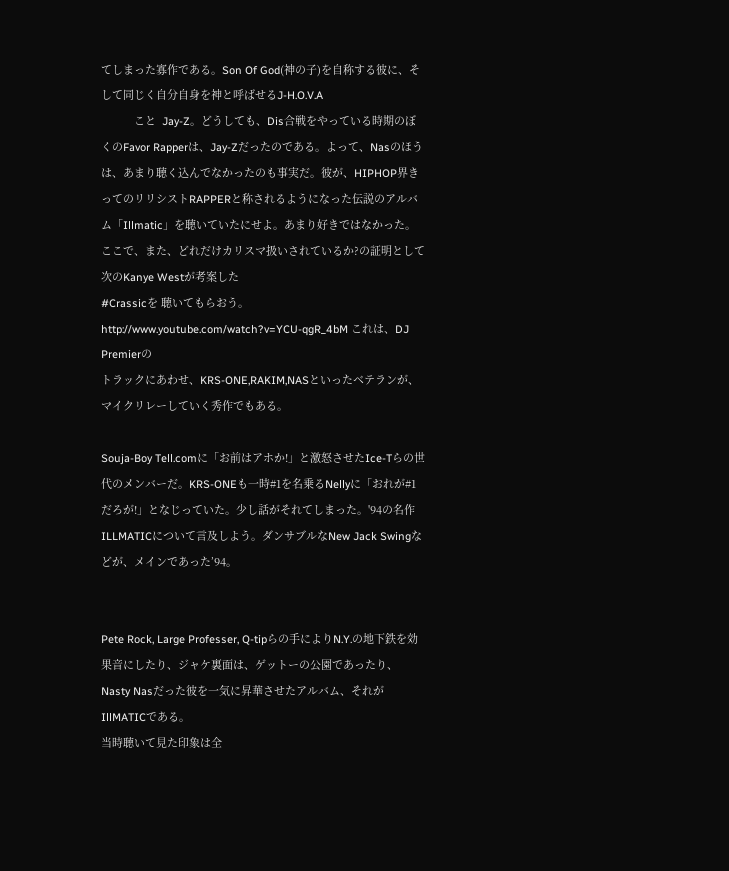てしまった寡作である。Son Of God(神の子)を自称する彼に、そして同じく自分自身を神と呼ばせるJ-H.O.V.A
           こと  Jay-Z。どうしても、Dis合戦をやっている時期のぼくのFavor Rapperは、Jay-Zだったのである。よって、Nasのほうは、あまり聴く込んでなかったのも事実だ。彼が、HIPHOP界きってのリリシストRAPPERと称されるようになった伝説のアルバム「Illmatic」を聴いていたにせよ。あまり好きではなかった。ここで、また、どれだけカリスマ扱いされているか?の証明として次のKanye Westが考案した
#Crassicを 聴いてもらおう。http://www.youtube.com/watch?v=YCU-qgR_4bM これは、DJ Premierの
トラックにあわせ、KRS-ONE,RAKIM,NASといったベテランが、マイクリレーしていく秀作でもある。

Souja-Boy Tell.comに「お前はアホか!」と激怒させたIce-Tらの世代のメンバーだ。KRS-ONEも一時#1を名乗るNellyに「おれが#1だろが!」となじっていた。少し話がそれてしまった。'94の名作
ILLMATICについて言及しよう。ダンサブルなNew Jack Swingなどが、メインであった’94。


Pete Rock, Large Professer, Q-tipらの手によりN.Y.の地下鉄を効果音にしたり、ジャケ裏面は、ゲットーの公園であったり、Nasty Nasだった彼を一気に昇華させたアルバム、それがIllMATICである。
当時聴いて見た印象は全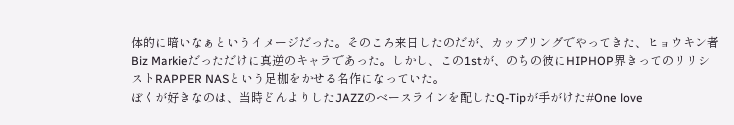体的に暗いなぁというイメージだった。そのころ来日したのだが、カップリングでやってきた、ヒョウキン者Biz Markieだっただけに真逆のキャラであった。しかし、この1stが、のちの彼にHIPHOP界きってのリリシストRAPPER NASという足枷をかせる名作になっていた。
ぼくが好きなのは、当時どんよりしたJAZZのベースラインを配したQ-Tipが手がけた#One love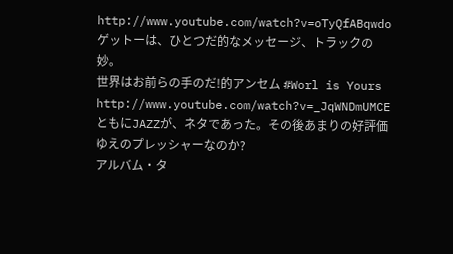http://www.youtube.com/watch?v=oTyQfABqwdoゲットーは、ひとつだ的なメッセージ、トラックの妙。
世界はお前らの手のだ!的アンセム #Worl is Yours http://www.youtube.com/watch?v=_JqWNDmUMCEともにJAZZが、ネタであった。その後あまりの好評価ゆえのプレッシャーなのか?
アルバム・タ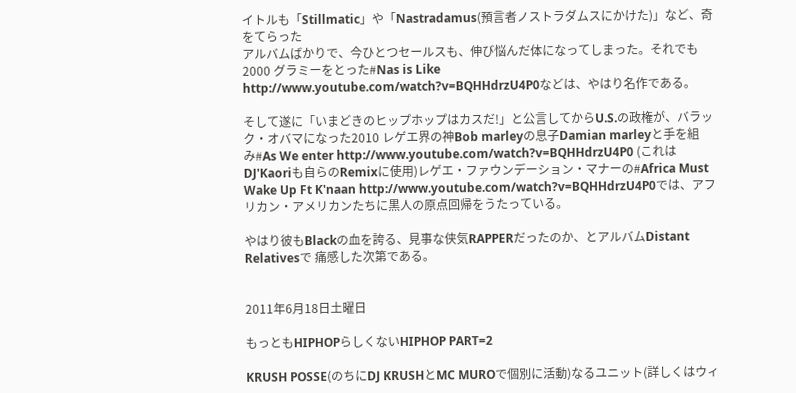イトルも「Stillmatic」や「Nastradamus(預言者ノストラダムスにかけた)」など、奇をてらった
アルバムばかりで、今ひとつセールスも、伸び悩んだ体になってしまった。それでも2000 グラミーをとった#Nas is Like http://www.youtube.com/watch?v=BQHHdrzU4P0などは、やはり名作である。

そして遂に「いまどきのヒップホップはカスだ!」と公言してからU.S.の政権が、バラック・オバマになった2010 レゲエ界の神Bob marleyの息子Damian marleyと手を組み#As We enter http://www.youtube.com/watch?v=BQHHdrzU4P0 (これはDJ'Kaoriも自らのRemixに使用)レゲエ・ファウンデーション・マナーの#Africa Must Wake Up Ft K'naan http://www.youtube.com/watch?v=BQHHdrzU4P0では、アフリカン・アメリカンたちに黒人の原点回帰をうたっている。

やはり彼もBlackの血を誇る、見事な侠気RAPPERだったのか、とアルバムDistant Relativesで 痛感した次第である。


2011年6月18日土曜日

もっともHIPHOPらしくないHIPHOP PART=2

KRUSH POSSE(のちにDJ KRUSHとMC MUROで個別に活動)なるユニット(詳しくはウィ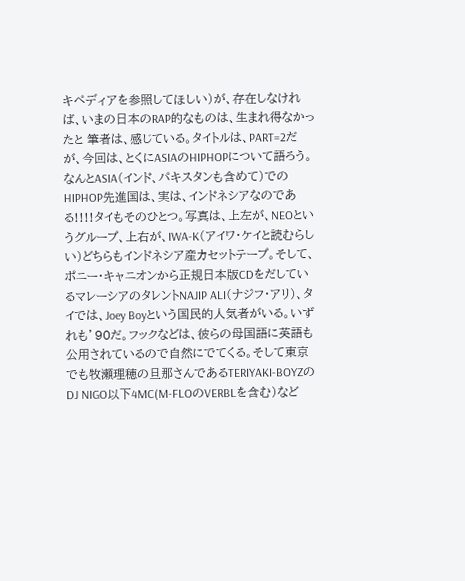キペディアを参照してほしい)が、存在しなければ、いまの日本のRAP的なものは、生まれ得なかったと 筆者は、感じている。タイトルは、PART=2だが、今回は、とくにASIAのHIPHOPについて語ろう。なんとASIA(インド、パキスタンも含めて)でのHIPHOP先進国は、実は、インドネシアなのである!!!!タイもそのひとつ。写真は、上左が、NEOというグループ、上右が、IWA-K(アイワ・ケイと読むらしい)どちらもインドネシア産カセットテープ。そして、ポニー・キャニオンから正規日本版CDをだしているマレーシアのタレントNAJIP ALI(ナジフ・アリ)、タイでは、Joey Boyという国民的人気者がいる。いずれも’90だ。フックなどは、彼らの母国語に英語も公用されているので自然にでてくる。そして東京でも牧瀬理穂の旦那さんであるTERIYAKI-BOYZのDJ NIGO以下4MC(M-FLOのVERBLを含む)など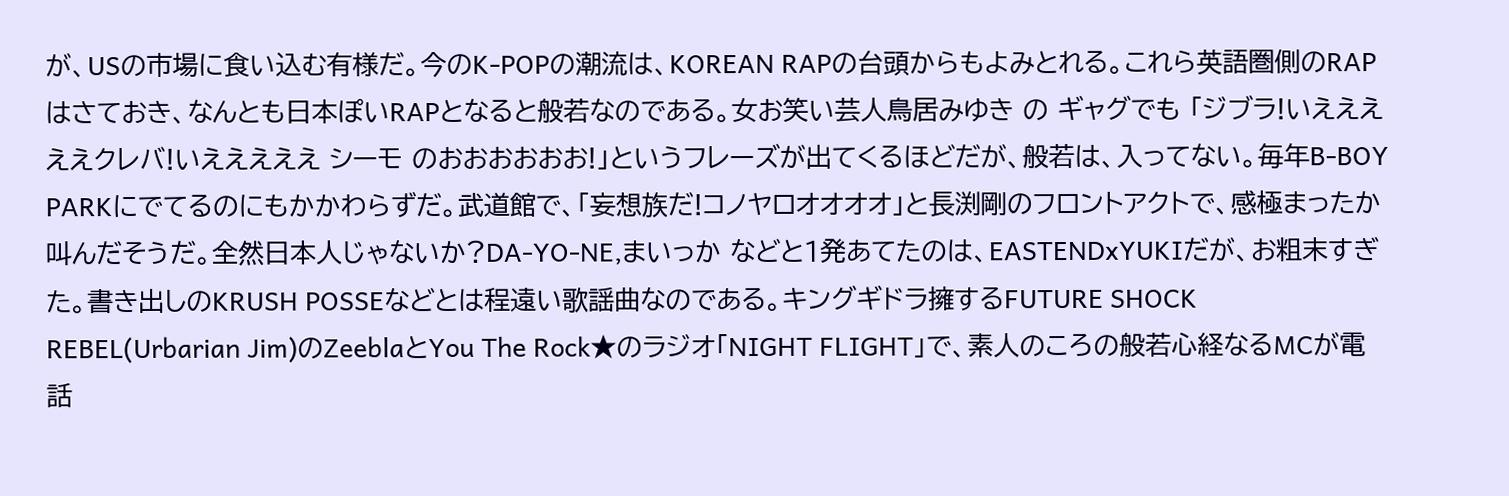が、USの市場に食い込む有様だ。今のK-POPの潮流は、KOREAN RAPの台頭からもよみとれる。これら英語圏側のRAPはさておき、なんとも日本ぽいRAPとなると般若なのである。女お笑い芸人鳥居みゆき の ギャグでも 「ジブラ!いえええええクレバ!いえええええ シーモ のおおおおおお!」というフレーズが出てくるほどだが、般若は、入ってない。毎年B-BOY PARKにでてるのにもかかわらずだ。武道館で、「妄想族だ!コノヤロオオオオ」と長渕剛のフロントアクトで、感極まったか叫んだそうだ。全然日本人じゃないか?DA-YO-NE,まいっか などと1発あてたのは、EASTENDxYUKIだが、お粗末すぎた。書き出しのKRUSH POSSEなどとは程遠い歌謡曲なのである。キングギドラ擁するFUTURE SHOCK REBEL(Urbarian Jim)のZeeblaとYou The Rock★のラジオ「NIGHT FLIGHT」で、素人のころの般若心経なるMCが電話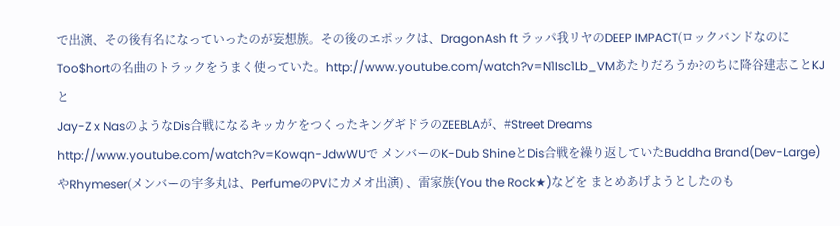で出演、その後有名になっていったのが妄想族。その後のエポックは、DragonAsh ft ラッパ我リヤのDEEP IMPACT(ロックバンドなのにToo$hortの名曲のトラックをうまく使っていた。http://www.youtube.com/watch?v=N1Isc1Lb_VMあたりだろうか?のちに降谷建志ことKJと
Jay-Z x NasのようなDis合戦になるキッカケをつくったキングギドラのZEEBLAが、#Street Dreams  http://www.youtube.com/watch?v=Kowqn-JdwWUで メンバーのK-Dub ShineとDis合戦を繰り返していたBuddha Brand(Dev-Large)やRhymeser(メンバーの宇多丸は、PerfumeのPVにカメオ出演) 、雷家族(You the Rock★)などを まとめあげようとしたのも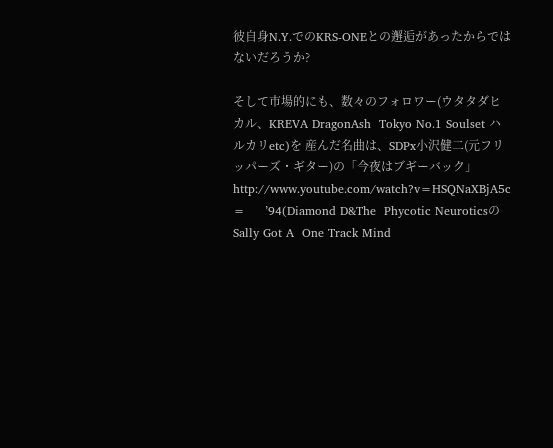彼自身N.Y.でのKRS-ONEとの邂逅があったからではないだろうか?

そして市場的にも、数々のフォロワー(ウタタダヒカル、KREVA DragonAsh  Tokyo No.1 Soulset ハルカリetc)を 産んだ名曲は、SDPx小沢健二(元フリッパーズ・ギター)の「今夜はブギーバック」http://www.youtube.com/watch?v=HSQNaXBjA5c =     ’94(Diamond D&The  Phycotic NeuroticsのSally Got A  One Track Mind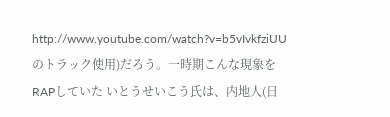http://www.youtube.com/watch?v=b5vIvkfziUU  のトラック使用)だろう。一時期こんな現象を RAPしていた いとうせいこう氏は、内地人(日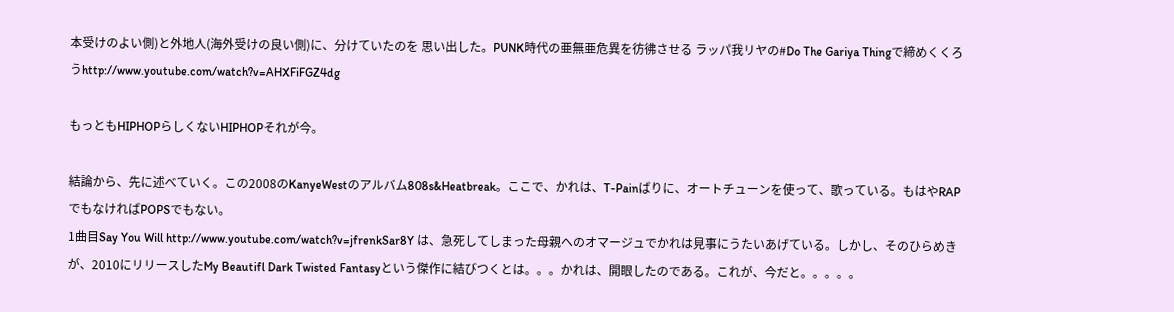本受けのよい側)と外地人(海外受けの良い側)に、分けていたのを 思い出した。PUNK時代の亜無亜危異を彷彿させる ラッパ我リヤの#Do The Gariya Thingで締めくくろうhttp://www.youtube.com/watch?v=AHXFiFGZ4dg

もっともHIPHOPらしくないHIPHOPそれが今。

結論から、先に述べていく。この2008のKanyeWestのアルバム808s&Heatbreak。ここで、かれは、T-Painばりに、オートチューンを使って、歌っている。もはやRAPでもなければPOPSでもない。
1曲目Say You Will http://www.youtube.com/watch?v=jfrenkSar8Y は、急死してしまった母親へのオマージュでかれは見事にうたいあげている。しかし、そのひらめきが、2010にリリースしたMy Beautifl Dark Twisted Fantasyという傑作に結びつくとは。。。かれは、開眼したのである。これが、今だと。。。。。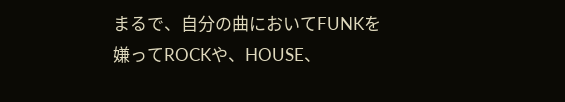まるで、自分の曲においてFUNKを嫌ってROCKや、HOUSE、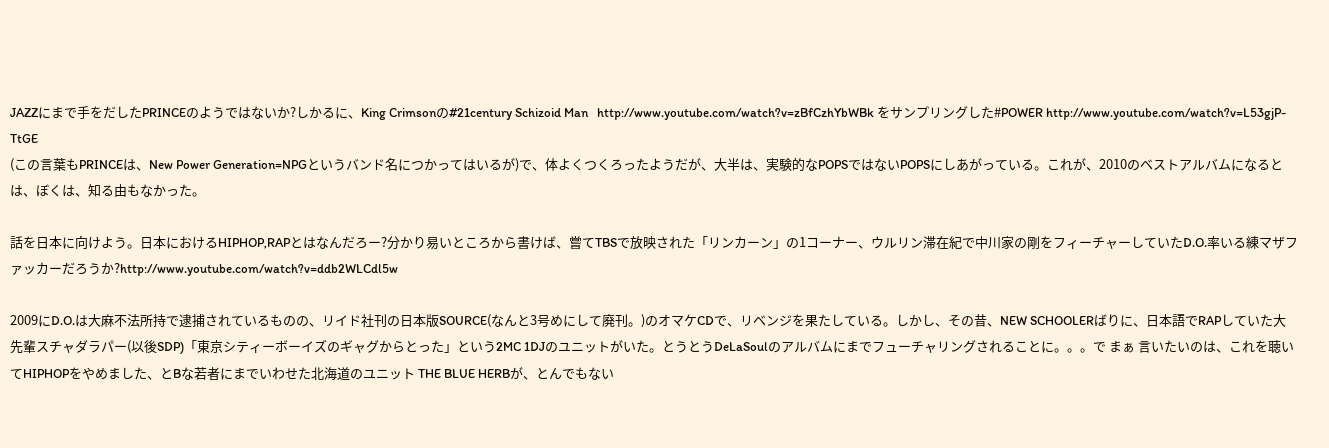JAZZにまで手をだしたPRINCEのようではないか?しかるに、King Crimsonの#21century Schizoid Man   http://www.youtube.com/watch?v=zBfCzhYbWBk をサンプリングした#POWER http://www.youtube.com/watch?v=L53gjP-TtGE
(この言葉もPRINCEは、New Power Generation=NPGというバンド名につかってはいるが)で、体よくつくろったようだが、大半は、実験的なPOPSではないPOPSにしあがっている。これが、2010のベストアルバムになるとは、ぼくは、知る由もなかった。

話を日本に向けよう。日本におけるHIPHOP,RAPとはなんだろー?分かり易いところから書けば、嘗てTBSで放映された「リンカーン」の1コーナー、ウルリン滞在紀で中川家の剛をフィーチャーしていたD.O.率いる練マザファッカーだろうか?http://www.youtube.com/watch?v=ddb2WLCdl5w

2009にD.O.は大麻不法所持で逮捕されているものの、リイド社刊の日本版SOURCE(なんと3号めにして廃刊。)のオマケCDで、リベンジを果たしている。しかし、その昔、NEW SCHOOLERばりに、日本語でRAPしていた大先輩スチャダラパー(以後SDP)「東京シティーボーイズのギャグからとった」という2MC 1DJのユニットがいた。とうとうDeLaSoulのアルバムにまでフューチャリングされることに。。。で まぁ 言いたいのは、これを聴いてHIPHOPをやめました、とBな若者にまでいわせた北海道のユニット THE BLUE HERBが、とんでもない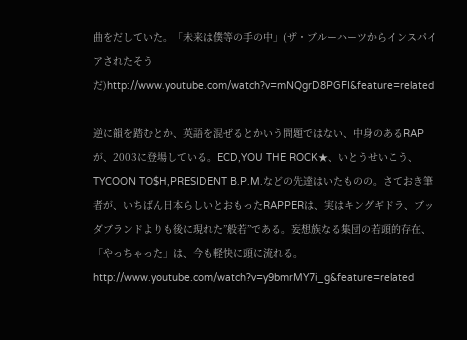曲をだしていた。「未来は僕等の手の中」(ザ・ブルーハーツからインスパイアされたそうだ)http://www.youtube.com/watch?v=mNQgrD8PGFI&feature=related

逆に韻を踏むとか、英語を混ぜるとかいう問題ではない、中身のあるRAPが、2003に登場している。ECD,YOU THE ROCK★、いとうせいこう、TYCOON TO$H,PRESIDENT B.P.M.などの先達はいたものの。さておき筆者が、いちばん日本らしいとおもったRAPPERは、実はキングギドラ、ブッダブランドよりも後に現れた”般若”である。妄想族なる集団の若頭的存在、「やっちゃった」は、今も軽快に頭に流れる。http://www.youtube.com/watch?v=y9bmrMY7i_g&feature=related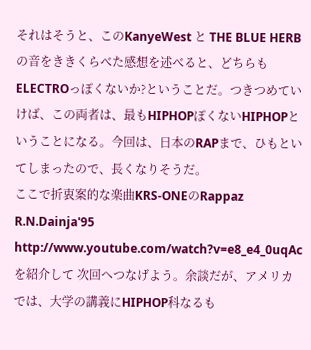それはそうと、このKanyeWest と THE BLUE HERBの音をききくらべた感想を述べると、どちらもELECTROっぽくないか?ということだ。つきつめていけば、この両者は、最もHIPHOPぽくないHIPHOPということになる。今回は、日本のRAPまで、ひもといてしまったので、長くなりそうだ。
ここで折衷案的な楽曲KRS-ONEのRappaz R.N.Dainja'95 http://www.youtube.com/watch?v=e8_e4_0uqAc を紹介して 次回へつなげよう。余談だが、アメリカでは、大学の講義にHIPHOP科なるも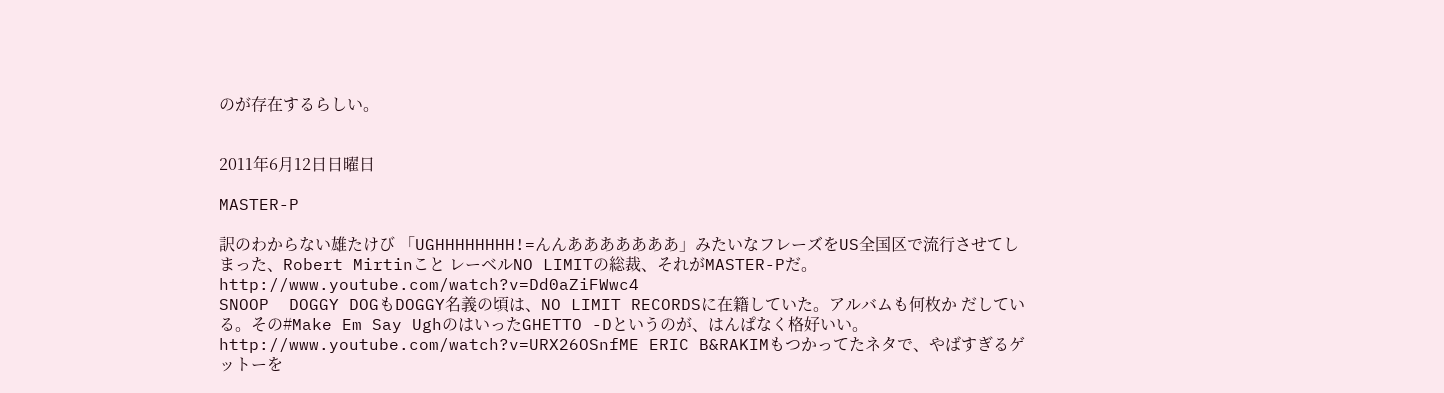のが存在するらしい。


2011年6月12日日曜日

MASTER-P

訳のわからない雄たけび 「UGHHHHHHHH!=んんあああああああ」みたいなフレーズをUS全国区で流行させてしまった、Robert Mirtinこと レーベルNO LIMITの総裁、それがMASTER-Pだ。http://www.youtube.com/watch?v=Dd0aZiFWwc4
SNOOP  DOGGY DOGもDOGGY名義の頃は、NO LIMIT RECORDSに在籍していた。アルバムも何枚か だしている。その#Make Em Say UghのはいったGHETTO -Dというのが、はんぱなく格好いい。
http://www.youtube.com/watch?v=URX26OSnfME ERIC B&RAKIMもつかってたネタで、やばすぎるゲットーを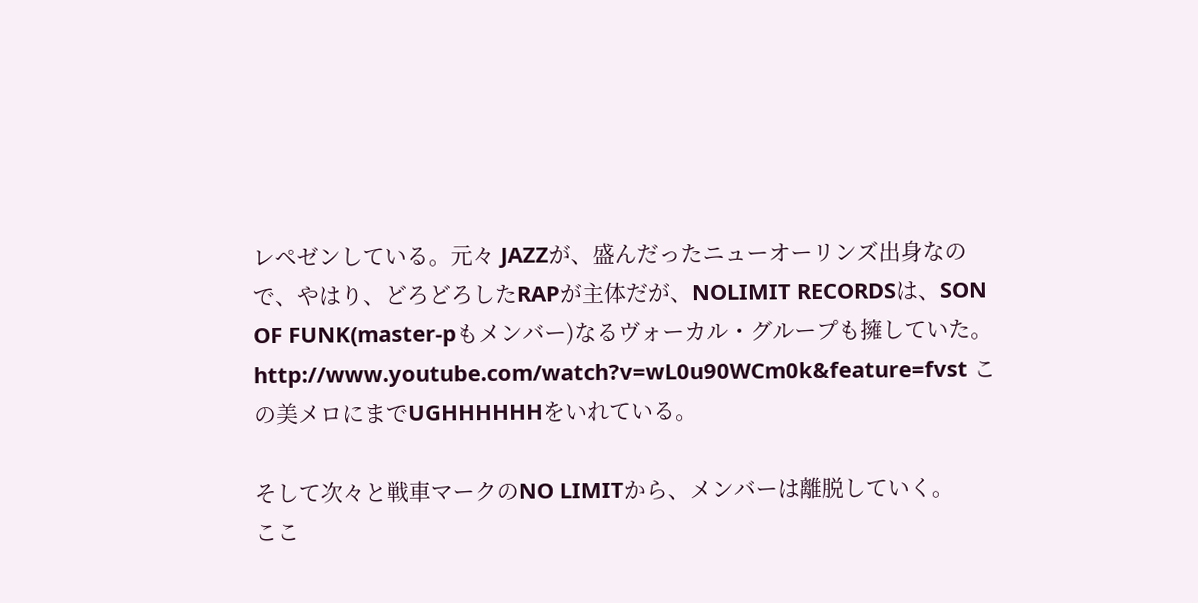レペゼンしている。元々 JAZZが、盛んだったニューオーリンズ出身なので、やはり、どろどろしたRAPが主体だが、NOLIMIT RECORDSは、SON OF FUNK(master-pもメンバー)なるヴォーカル・グループも擁していた。
http://www.youtube.com/watch?v=wL0u90WCm0k&feature=fvst この美メロにまでUGHHHHHHをいれている。

そして次々と戦車マークのNO LIMITから、メンバーは離脱していく。
ここ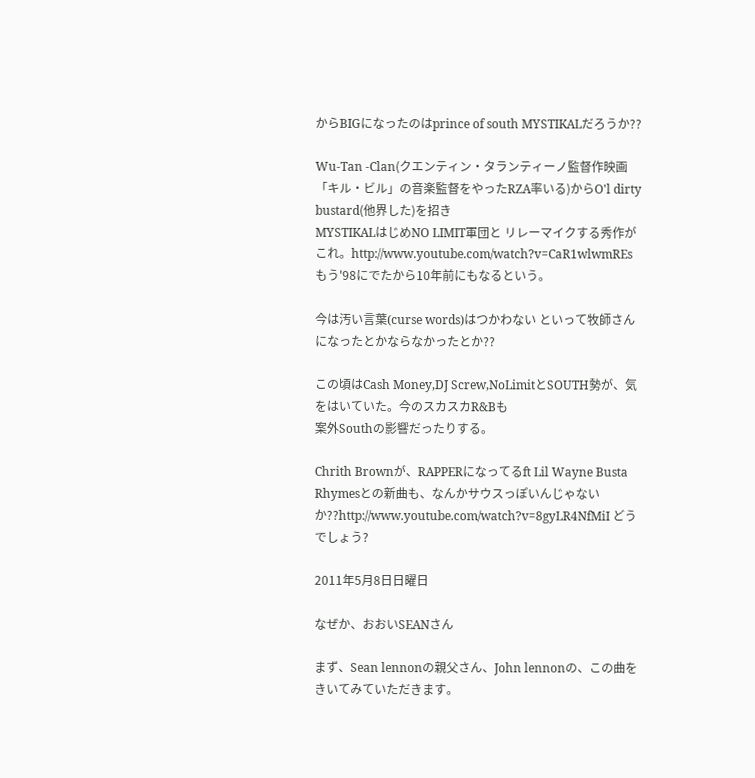からBIGになったのはprince of south MYSTIKALだろうか??

Wu-Tan -Clan(クエンティン・タランティーノ監督作映画「キル・ビル」の音楽監督をやったRZA率いる)からO'l dirty bustard(他界した)を招き
MYSTIKALはじめNO LIMIT軍団と リレーマイクする秀作がこれ。http://www.youtube.com/watch?v=CaR1wlwmREs もう'98にでたから10年前にもなるという。

今は汚い言葉(curse words)はつかわない といって牧師さんになったとかならなかったとか??

この頃はCash Money,DJ Screw,NoLimitとSOUTH勢が、気をはいていた。今のスカスカR&Bも
案外Southの影響だったりする。

Chrith Brownが、RAPPERになってるft Lil Wayne Busta Rhymesとの新曲も、なんかサウスっぽいんじゃないか??http://www.youtube.com/watch?v=8gyLR4NfMiI どうでしょう?

2011年5月8日日曜日

なぜか、おおいSEANさん

まず、Sean lennonの親父さん、John lennonの、この曲をきいてみていただきます。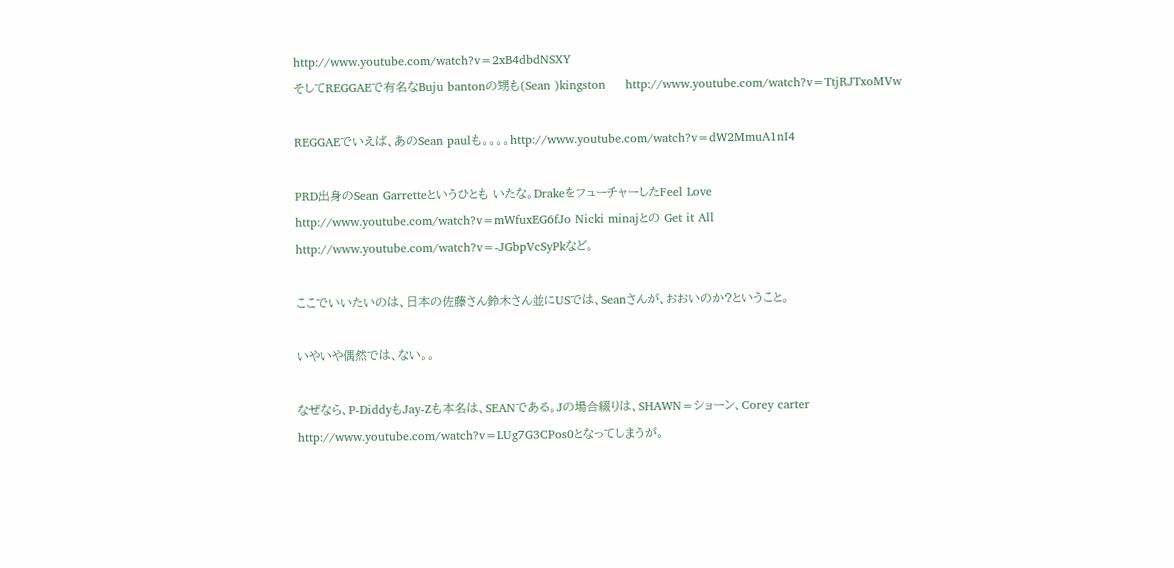http://www.youtube.com/watch?v=2xB4dbdNSXY
そしてREGGAEで有名なBuju bantonの甥も(Sean )kingston     http://www.youtube.com/watch?v=TtjRJTxoMVw

REGGAEでいえば、あのSean paulも。。。。http://www.youtube.com/watch?v=dW2MmuA1nI4

PRD出身のSean Garretteというひとも いたな。DrakeをフューチャーしたFeel Love http://www.youtube.com/watch?v=mWfuxEG6fJo Nicki minajとの Get it All http://www.youtube.com/watch?v=-JGbpVcSyPkなど。

ここでいいたいのは、日本の佐藤さん鈴木さん並にUSでは、Seanさんが、おおいのか?ということ。

いやいや偶然では、ない。。

なぜなら、P-DiddyもJay-Zも本名は、SEANである。Jの場合綴りは、SHAWN=ショーン、Corey carter
http://www.youtube.com/watch?v=LUg7G3CPos0となってしまうが。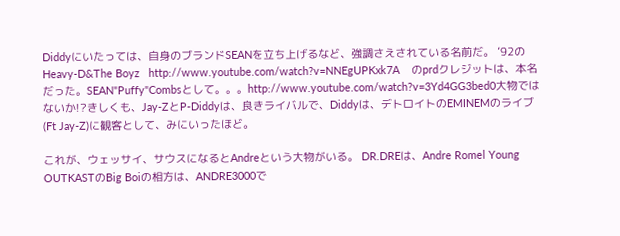Diddyにいたっては、自身のブランドSEANを立ち上げるなど、強調さえされている名前だ。 ’92のHeavy-D&The Boyz   http://www.youtube.com/watch?v=NNEgUPKxk7A    のprdクレジットは、本名だった。SEAN"Puffy"Combsとして。。。http://www.youtube.com/watch?v=3Yd4GG3bed0大物ではないか!?きしくも、Jay-ZとP-Diddyは、良きライバルで、Diddyは、デトロイトのEMINEMのライブ(Ft Jay-Z)に観客として、みにいったほど。

これが、ウェッサイ、サウスになるとAndreという大物がいる。 DR.DREは、Andre Romel Young
OUTKASTのBig Boiの相方は、ANDRE3000で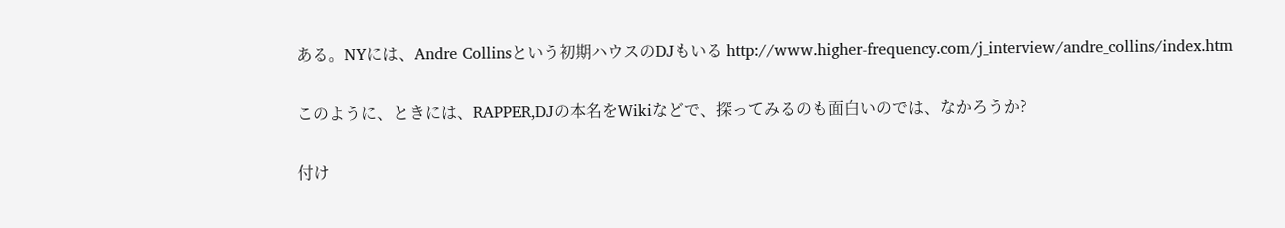ある。NYには、Andre Collinsという初期ハウスのDJもいる http://www.higher-frequency.com/j_interview/andre_collins/index.htm

このように、ときには、RAPPER,DJの本名をWikiなどで、探ってみるのも面白いのでは、なかろうか?

付け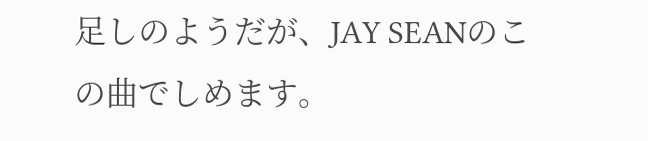足しのようだが、JAY SEANのこの曲でしめます。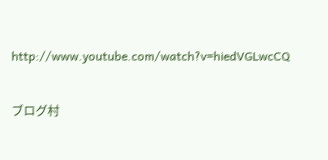http://www.youtube.com/watch?v=hiedVGLwcCQ

ブログ村